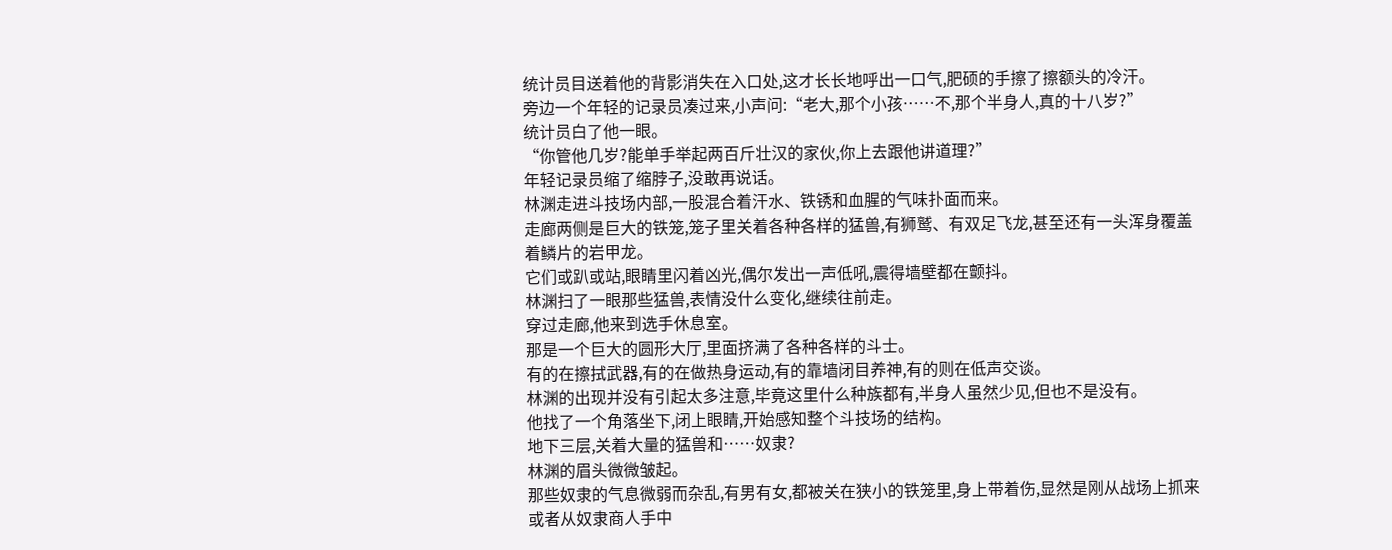统计员目送着他的背影消失在入口处,这才长长地呼出一口气,肥硕的手擦了擦额头的冷汗。
旁边一个年轻的记录员凑过来,小声问:“老大,那个小孩……不,那个半身人,真的十八岁?”
统计员白了他一眼。
“你管他几岁?能单手举起两百斤壮汉的家伙,你上去跟他讲道理?”
年轻记录员缩了缩脖子,没敢再说话。
林渊走进斗技场内部,一股混合着汗水、铁锈和血腥的气味扑面而来。
走廊两侧是巨大的铁笼,笼子里关着各种各样的猛兽,有狮鹫、有双足飞龙,甚至还有一头浑身覆盖着鳞片的岩甲龙。
它们或趴或站,眼睛里闪着凶光,偶尔发出一声低吼,震得墙壁都在颤抖。
林渊扫了一眼那些猛兽,表情没什么变化,继续往前走。
穿过走廊,他来到选手休息室。
那是一个巨大的圆形大厅,里面挤满了各种各样的斗士。
有的在擦拭武器,有的在做热身运动,有的靠墙闭目养神,有的则在低声交谈。
林渊的出现并没有引起太多注意,毕竟这里什么种族都有,半身人虽然少见,但也不是没有。
他找了一个角落坐下,闭上眼睛,开始感知整个斗技场的结构。
地下三层,关着大量的猛兽和……奴隶?
林渊的眉头微微皱起。
那些奴隶的气息微弱而杂乱,有男有女,都被关在狭小的铁笼里,身上带着伤,显然是刚从战场上抓来或者从奴隶商人手中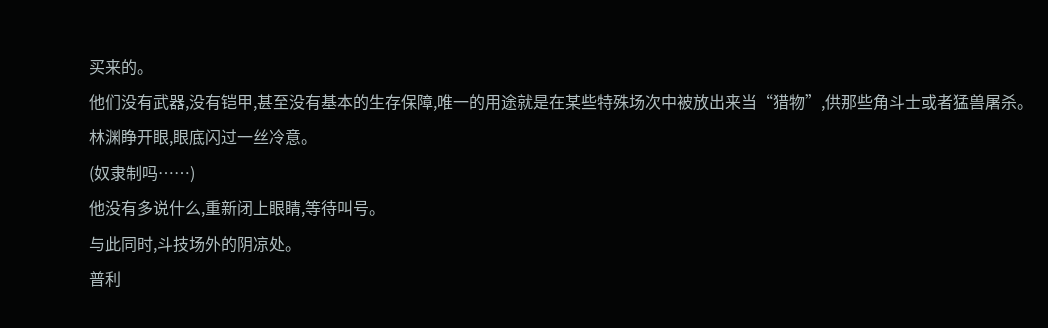买来的。
他们没有武器,没有铠甲,甚至没有基本的生存保障,唯一的用途就是在某些特殊场次中被放出来当“猎物”,供那些角斗士或者猛兽屠杀。
林渊睁开眼,眼底闪过一丝冷意。
(奴隶制吗……)
他没有多说什么,重新闭上眼睛,等待叫号。
与此同时,斗技场外的阴凉处。
普利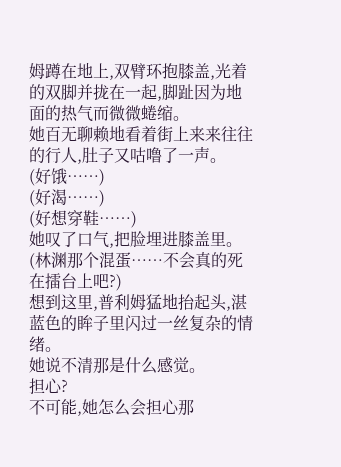姆蹲在地上,双臂环抱膝盖,光着的双脚并拢在一起,脚趾因为地面的热气而微微蜷缩。
她百无聊赖地看着街上来来往往的行人,肚子又咕噜了一声。
(好饿……)
(好渴……)
(好想穿鞋……)
她叹了口气,把脸埋进膝盖里。
(林渊那个混蛋……不会真的死在擂台上吧?)
想到这里,普利姆猛地抬起头,湛蓝色的眸子里闪过一丝复杂的情绪。
她说不清那是什么感觉。
担心?
不可能,她怎么会担心那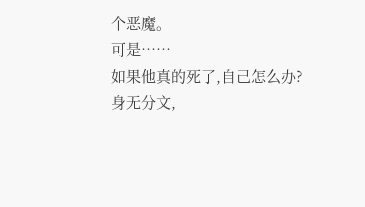个恶魔。
可是……
如果他真的死了,自己怎么办?
身无分文,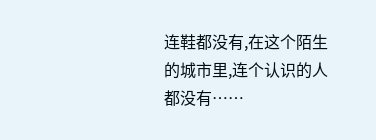连鞋都没有,在这个陌生的城市里,连个认识的人都没有……